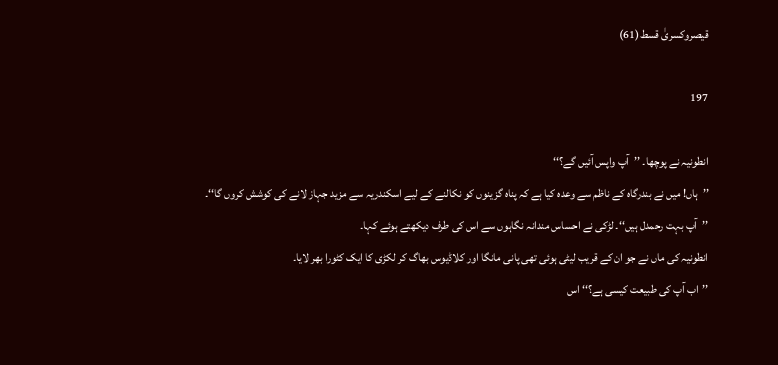قیصروکسریٰ قسط(61)

197

انطونیہ نے پوچھا۔ ’’آپ واپس آئیں گے؟‘‘
’’ہاں! میں نے بندرگاہ کے ناظم سے وعدہ کیا ہے کہ پناہ گزینوں کو نکالنے کے لیے اسکندریہ سے مزید جہاز لانے کی کوشش کروں گا‘‘۔
’’آپ بہت رحمدل ہیں‘‘۔ لڑکی نے احساس مندانہ نگاہوں سے اس کی طرف دیکھتے ہوئے کہا۔
انطونیہ کی ماں نے جو ان کے قریب لیٹی ہوئی تھی پانی مانگا اور کلاڈیوس بھاگ کر لکڑی کا ایک کٹورا بھر لایا۔
’’اب آپ کی طبیعت کیسی ہے؟‘‘ اس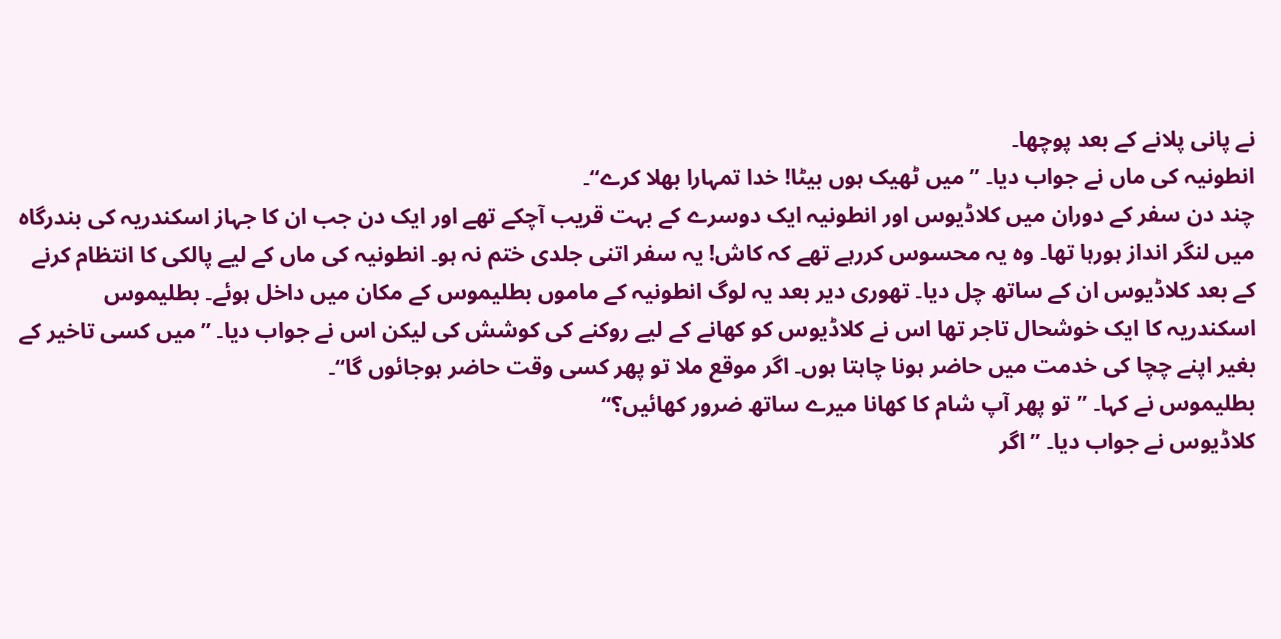نے پانی پلانے کے بعد پوچھا۔
انطونیہ کی ماں نے جواب دیا۔ ’’میں ٹھیک ہوں بیٹا! خدا تمہارا بھلا کرے‘‘۔
چند دن سفر کے دوران میں کلاڈیوس اور انطونیہ ایک دوسرے کے بہت قریب آچکے تھے اور ایک دن جب ان کا جہاز اسکندریہ کی بندرگاہ میں لنگر انداز ہورہا تھا۔ وہ یہ محسوس کررہے تھے کہ کاش! یہ سفر اتنی جلدی ختم نہ ہو۔ انطونیہ کی ماں کے لیے پالکی کا انتظام کرنے کے بعد کلاڈیوس ان کے ساتھ چل دیا۔ تھوری دیر بعد یہ لوگ انطونیہ کے ماموں بطلیموس کے مکان میں داخل ہوئے۔ بطلیموس اسکندریہ کا ایک خوشحال تاجر تھا اس نے کلاڈیوس کو کھانے کے لیے روکنے کی کوشش کی لیکن اس نے جواب دیا۔ ’’میں کسی تاخیر کے بغیر اپنے چچا کی خدمت میں حاضر ہونا چاہتا ہوں۔ اگر موقع ملا تو پھر کسی وقت حاضر ہوجائوں گا‘‘۔
بطلیموس نے کہا۔ ’’تو پھر آپ شام کا کھانا میرے ساتھ ضرور کھائیں؟‘‘
کلاڈیوس نے جواب دیا۔ ’’اگر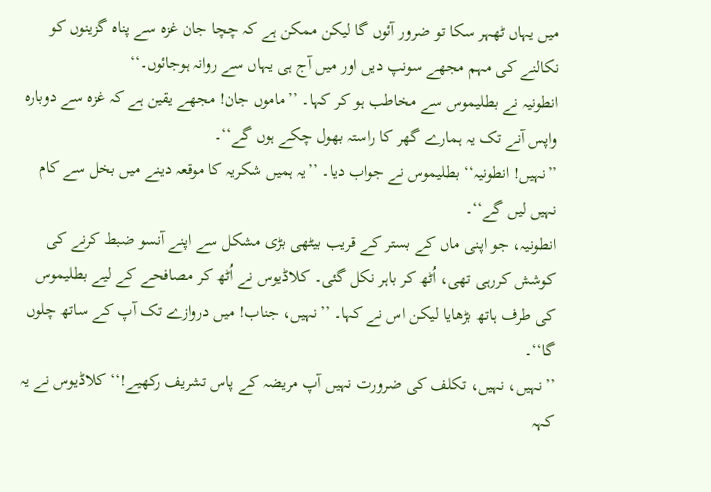میں یہاں ٹھہر سکا تو ضرور آئوں گا لیکن ممکن ہے کہ چچا جان غزہ سے پناہ گزینوں کو نکالنے کی مہم مجھے سونپ دیں اور میں آج ہی یہاں سے روانہ ہوجائوں۔‘‘
انطونیہ نے بطلیموس سے مخاطب ہو کر کہا۔ ’’ماموں جان! مجھے یقین ہے کہ غزہ سے دوبارہ واپس آنے تک یہ ہمارے گھر کا راستہ بھول چکے ہوں گے‘‘۔
’’نہیں! انطونیہ‘‘ بطلیموس نے جواب دیا۔ ’’یہ ہمیں شکریہ کا موقعہ دینے میں بخل سے کام نہیں لیں گے‘‘۔
انطونیہ، جو اپنی ماں کے بستر کے قریب بیٹھی بڑی مشکل سے اپنے آنسو ضبط کرنے کی کوشش کررہی تھی، اُٹھ کر باہر نکل گئی۔ کلاڈیوس نے اُٹھ کر مصافحے کے لیے بطلیموس کی طرف ہاتھ بڑھایا لیکن اس نے کہا۔ ’’نہیں، جناب! میں دروازے تک آپ کے ساتھ چلوں گا‘‘۔
’’نہیں، نہیں، تکلف کی ضرورت نہیں آپ مریضہ کے پاس تشریف رکھیے!‘‘ کلاڈیوس نے یہ کہہ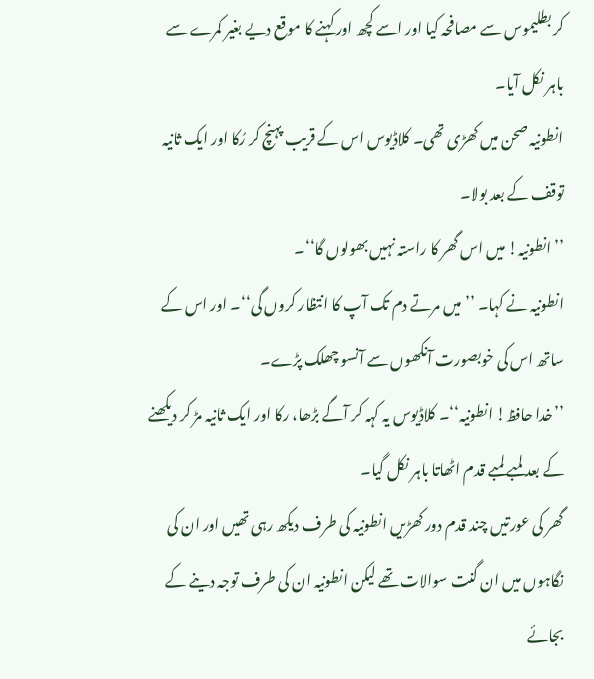کر بطلیموس سے مصافحہ کیا اور اسے کچھ اور کہنے کا موقع دیے بغیر کمرے سے باہر نکل آیا۔
انطونیہ صحن میں کھڑی تھی۔ کلاڈیوس اس کے قریب پہنچ کر رُکا اور ایک ثانیہ توقف کے بعد بولا۔
’’انطونیہ! میں اس گھر کا راستہ نہیں بھولوں گا‘‘۔
انطونیہ نے کہا۔ ’’میں مرتے دم تک آپ کا انتظار کروں گی‘‘۔ اور اس کے ساتھ اس کی خوبصورت آنکھوں سے آنسو چھلک پڑے۔
’’خدا حافظ! انطونیہ‘‘۔ کلاڈیوس یہ کہہ کر آگے بڑھا، رکا اور ایک ثانیہ مڑ کر دیکھنے کے بعد لمبے لمبے قدم اٹھاتا باہر نکل گیا۔
گھر کی عورتیں چند قدم دور کھڑیں انطونیہ کی طرف دیکھ رہی تھیں اور ان کی نگاہوں میں ان گنت سوالات تھے لیکن انطونیہ ان کی طرف توجہ دینے کے بجائے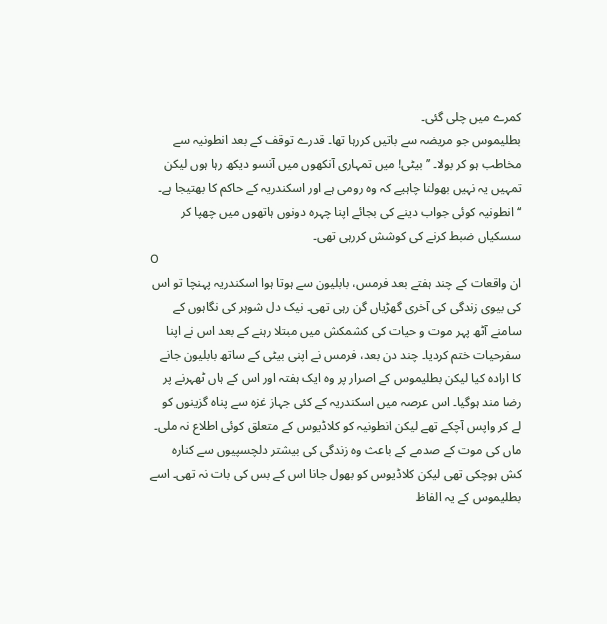کمرے میں چلی گئی۔
بطلیموس جو مریضہ سے باتیں کررہا تھا۔ قدرے توقف کے بعد انطونیہ سے مخاطب ہو کر بولا۔ ’’بیٹی! میں تمہاری آنکھوں میں آنسو دیکھ رہا ہوں لیکن تمہیں یہ نہیں بھولنا چاہیے کہ وہ رومی ہے اور اسکندریہ کے حاکم کا بھتیجا ہے۔ ‘‘انطونیہ کوئی جواب دینے کی بجائے اپنا چہرہ دونوں ہاتھوں میں چھپا کر سسکیاں ضبط کرنے کی کوشش کررہی تھی۔
O
ان واقعات کے چند ہفتے بعد فرمس، بابلیون سے ہوتا ہوا اسکندریہ پہنچا تو اس کی بیوی زندگی کی آخری گھڑیاں گن رہی تھی۔ نیک دل شوہر کی نگاہوں کے سامنے آٹھ پہر موت و حیات کی کشمکش میں مبتلا رہنے کے بعد اس نے اپنا سفرحیات ختم کردیا۔ چند دن بعد، فرمس نے اپنی بیٹی کے ساتھ بابلیون جانے کا ارادہ کیا لیکن بطلیموس کے اصرار پر وہ ایک ہفتہ اور اس کے ہاں ٹھہرنے پر رضا مند ہوگیا۔ اس عرصہ میں اسکندریہ کے کئی جہاز غزہ سے پناہ گزینوں کو لے کر واپس آچکے تھے لیکن انطونیہ کو کلاڈیوس کے متعلق کوئی اطلاع نہ ملی۔ ماں کی موت کے صدمے کے باعث وہ زندگی کی بیشتر دلچسپیوں سے کنارہ کش ہوچکی تھی لیکن کلاڈیوس کو بھول جانا اس کے بس کی بات نہ تھی۔ اسے بطلیموس کے یہ الفاظ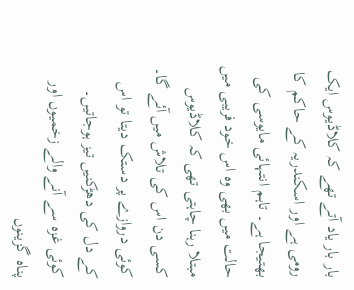بار بار یاد آتے تھے کہ کلاڈیوس ایک رومی ہے اور اسکندریہ کے حاکم کا بھتیجا ہے۔ تاہم انتہائی مایوسی کی حالت میں بھی وہ اس خود فریبی میں مبتلا رہنا چاہتی تھی کہ کلاڈیوس کسی دن اس کی تلاش میں آئے گا۔
کوئی دروازے پر دستک دیتا تو اس کے دل کی دھڑکنیں تیز ہوجاتیں۔ کوئی غزہ سے آنے والے زخمیوں اور پناہ گزینوں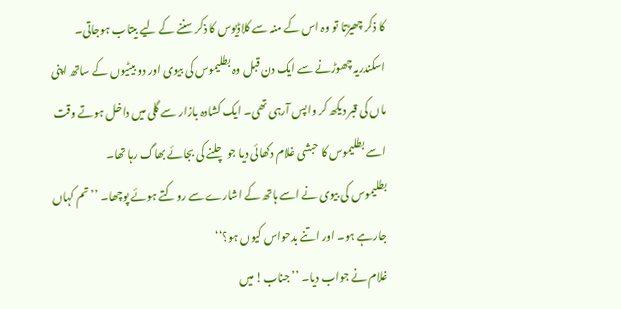کا ذکر چھیڑتا تو وہ اس کے منہ سے کلاڈیوس کا ذکر سننے کے لیے بیتاب ہوجاتی۔ اسکندریہ چھوڑنے سے ایک دن قبل وہ بطلیموس کی بیوی اور دو بیٹیوں کے ساتھ اپنی ماں کی قبر دیکھ کر واپس آرہی تھی۔ ایک کشادہ بازار سے گلی میں داخل ہوتے وقت اسے بطلیموس کا حبشی غلام دکھائی دیا جو چلنے کی بجائے بھاگ رہا تھا۔
بطلیموس کی بیوی نے اسے ہاتھ کے اشارے سے روکتے ہوئے پوچھا۔ ’’تم کہاں جارہے ہو۔ اور اتنے بدحواس کیوں ہو؟‘‘
غلام نے جواب دیا۔ ’’جناب! میں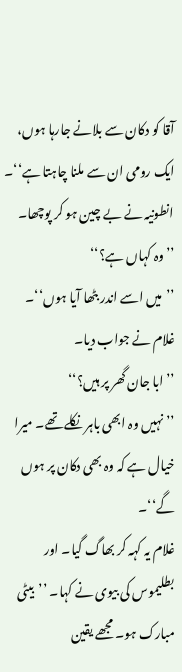آقا کو دکان سے بلانے جارہا ہوں، ایک رومی ان سے ملنا چاہتا ہے‘‘۔
انطونیہ نے بے چین ہو کر پوچھا۔ ’’وہ کہاں ہے؟‘‘
’’میں اسے اندر بٹھا آیا ہوں‘‘۔ غلام نے جواب دیا۔
’’ابا جان گھر پر ہیں؟‘‘
’’نہیں وہ ابھی باہر نکلے تھے۔ میرا خیال ہے کہ وہ بھی دکان پر ہوں گے‘‘۔
غلام یہ کہہ کر بھاگ گیا۔ اور بطلیموس کی بیوی نے کہا۔ ’’بیٹی مبارک ہو۔ مجھے یقین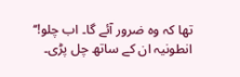تھا کہ وہ ضرور آئے گا۔ اب چلو!‘‘
انطونیہ ان کے ساتھ چل پڑی۔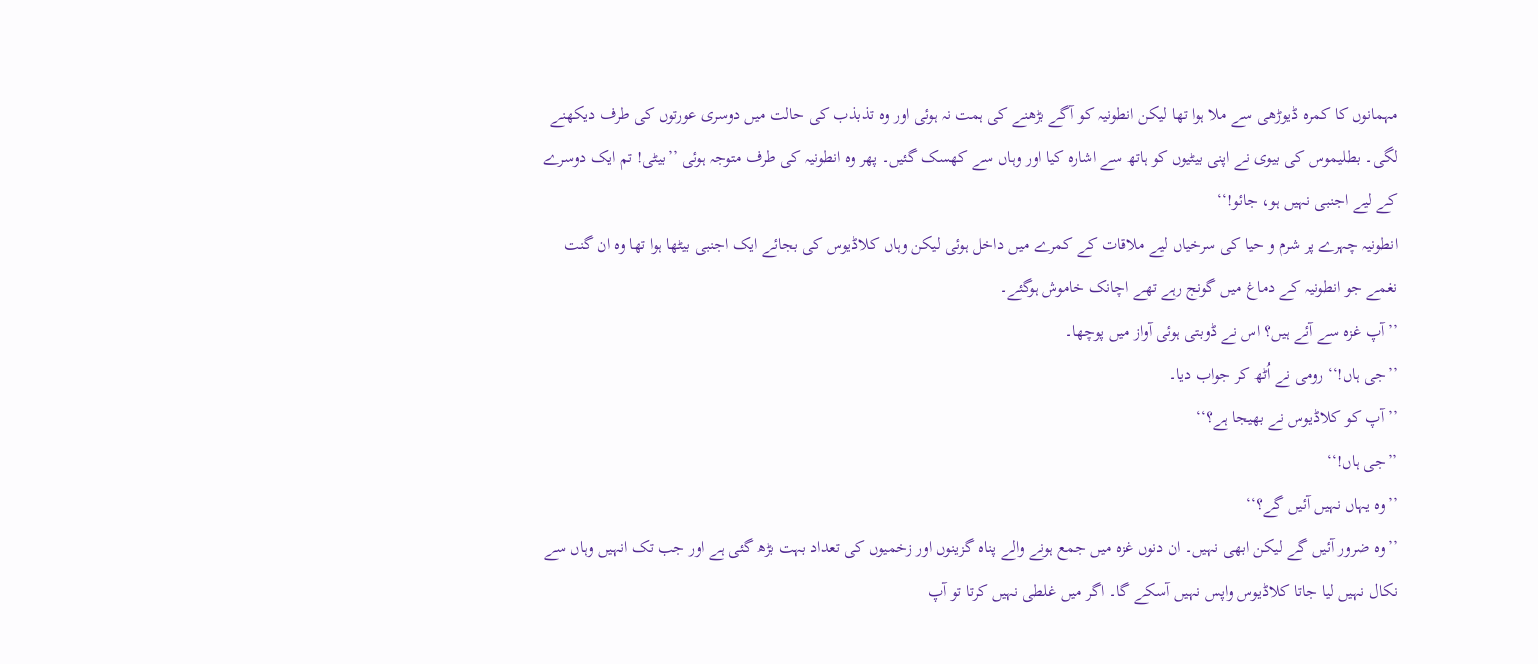مہمانوں کا کمرہ ڈیوڑھی سے ملا ہوا تھا لیکن انطونیہ کو آگے بڑھنے کی ہمت نہ ہوئی اور وہ تذبذب کی حالت میں دوسری عورتوں کی طرف دیکھنے لگی۔ بطلیموس کی بیوی نے اپنی بیٹیوں کو ہاتھ سے اشارہ کیا اور وہاں سے کھسک گئیں۔ پھر وہ انطونیہ کی طرف متوجہ ہوئی ’’بیٹی! تم ایک دوسرے کے لیے اجنبی نہیں ہو، جائو!‘‘
انطونیہ چہرے پر شرم و حیا کی سرخیاں لیے ملاقات کے کمرے میں داخل ہوئی لیکن وہاں کلاڈیوس کی بجائے ایک اجنبی بیٹھا ہوا تھا وہ ان گنت نغمے جو انطونیہ کے دماغ میں گونج رہے تھے اچانک خاموش ہوگئے۔
’’آپ غزہ سے آئے ہیں؟ اس نے ڈوبتی ہوئی آواز میں پوچھا۔
’’جی ہاں!‘‘ رومی نے اُٹھ کر جواب دیا۔
’’آپ کو کلاڈیوس نے بھیجا ہے؟‘‘
’’جی ہاں!‘‘
’’وہ یہاں نہیں آئیں گے؟‘‘
’’وہ ضرور آئیں گے لیکن ابھی نہیں۔ ان دنوں غزہ میں جمع ہونے والے پناہ گزینوں اور زخمیوں کی تعداد بہت بڑھ گئی ہے اور جب تک انہیں وہاں سے نکال نہیں لیا جاتا کلاڈیوس واپس نہیں آسکے گا۔ اگر میں غلطی نہیں کرتا تو آپ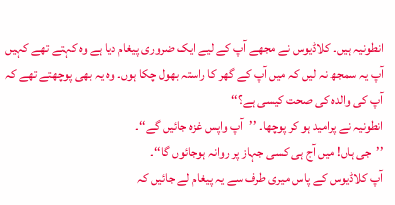انطونیہ ہیں۔ کلاڈیوس نے مجھے آپ کے لیے ایک ضروری پیغام دیا ہے وہ کہتے تھے کہیں آپ یہ سمجھ نہ لیں کہ میں آپ کے گھر کا راستہ بھول چکا ہوں۔ وہ یہ بھی پوچھتے تھے کہ آپ کی والدہ کی صحت کیسی ہے؟‘‘
انطونیہ نے پرامید ہو کر پوچھا۔ ’’آپ واپس غزہ جائیں گے‘‘۔
’’جی ہاں! میں آج ہی کسی جہاز پر روانہ ہوجائوں گا‘‘۔
آپ کلاڈیوس کے پاس میری طرف سے یہ پیغام لے جائیں کہ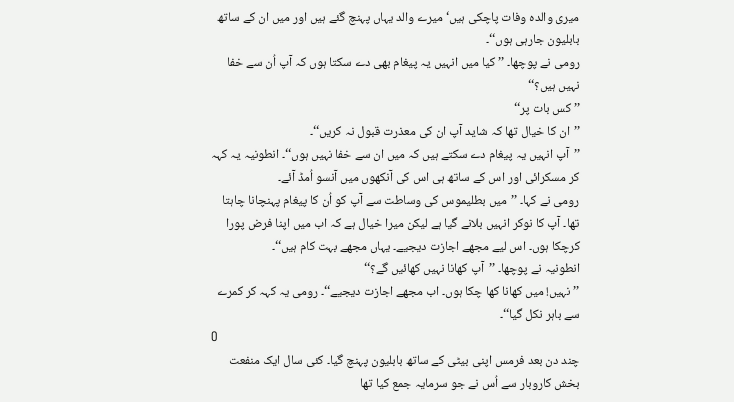میری والدہ وفات پاچکی ہیں‘ میرے والد یہاں پہنچ گئے ہیں اور میں ان کے ساتھ بابلیون جارہی ہوں‘‘۔
رومی نے پوچھا۔ ’’کیا میں انہیں یہ پیغام بھی دے سکتا ہوں کہ آپ اُن سے خفا نہیں ہیں؟‘‘
’’کس بات پر‘‘
’’ان کا خیال تھا کہ شاید آپ ان کی معذرت قبول نہ کریں‘‘۔
’’آپ انہیں یہ پیغام دے سکتے ہیں کہ میں ان سے خفا نہیں ہوں‘‘۔ انطونیہ یہ کہہ کر مسکرائی اور اس کے ساتھ ہی اس کی آنکھوں میں آنسو اُمڈ آئے۔
رومی نے کہا۔ ’’میں بطلیموس کی وساطت سے آپ کو اُن کا پیغام پہنچانا چاہتا تھا۔ آپ کا نوکر انہیں بلانے گیا ہے لیکن میرا خیال ہے کہ اب میں اپنا فرض پورا کرچکا ہوں۔ اس لیے مجھے اجازت دیجیے۔ یہاں مجھے بہت کام ہیں‘‘۔
انطونیہ نے پوچھا۔ ’’آپ کھانا نہیں کھائیں گے؟‘‘
’’نہیں! میں کھانا کھا چکا ہوں۔ اب مجھے اجازت دیجیے‘‘۔ رومی یہ کہہ کر کمرے سے باہر نکل گیا‘‘۔
O
چند دن بعد فرمس اپنی بیٹی کے ساتھ بابلیون پہنچ گیا۔ کئی سال ایک منفعت بخش کاروبار سے اُس نے جو سرمایہ جمع کیا تھا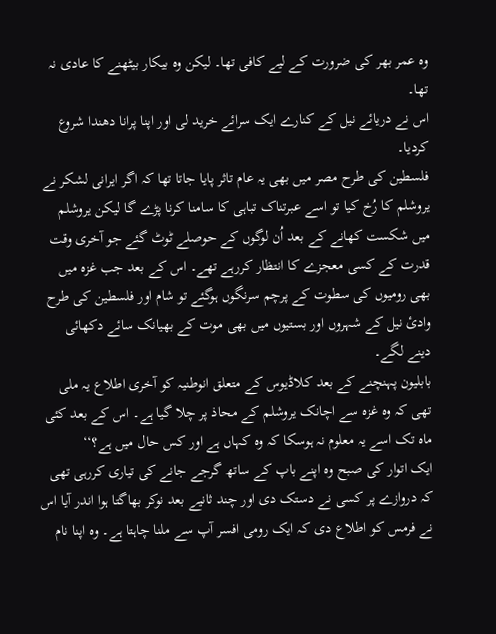وہ عمر بھر کی ضرورت کے لیے کافی تھا۔ لیکن وہ بیکار بیٹھنے کا عادی نہ تھا۔
اس نے دریائے نیل کے کنارے ایک سرائے خرید لی اور اپنا پرانا دھندا شروع کردیا۔
فلسطین کی طرح مصر میں بھی یہ عام تاثر پایا جاتا تھا کہ اگر ایرانی لشکر نے یروشلم کا رُخ کیا تو اسے عبرتناک تباہی کا سامنا کرنا پڑے گا لیکن یروشلم میں شکست کھانے کے بعد اُن لوگوں کے حوصلے ٹوٹ گئے جو آخری وقت قدرت کے کسی معجزے کا انتظار کررہے تھے۔ اس کے بعد جب غزہ میں بھی رومیوں کی سطوت کے پرچم سرنگوں ہوگئے تو شام اور فلسطین کی طرح وادیٔ نیل کے شہروں اور بستیوں میں بھی موت کے بھیانک سائے دکھائی دینے لگے۔
بابلیون پہنچنے کے بعد کلاڈیوس کے متعلق انوطنیہ کو آخری اطلاع یہ ملی تھی کہ وہ غزہ سے اچانک یروشلم کے محاذ پر چلا گیا ہے۔ اس کے بعد کئی ماہ تک اسے یہ معلوم نہ ہوسکا کہ وہ کہاں ہے اور کس حال میں ہے؟‘‘
ایک اتوار کی صبح وہ اپنے باپ کے ساتھ گرجے جانے کی تیاری کررہی تھی کہ دروازے پر کسی نے دستک دی اور چند ثانیے بعد نوکر بھاگتا ہوا اندر آیا اس نے فرمس کو اطلاع دی کہ ایک رومی افسر آپ سے ملنا چاہتا ہے۔ وہ اپنا نام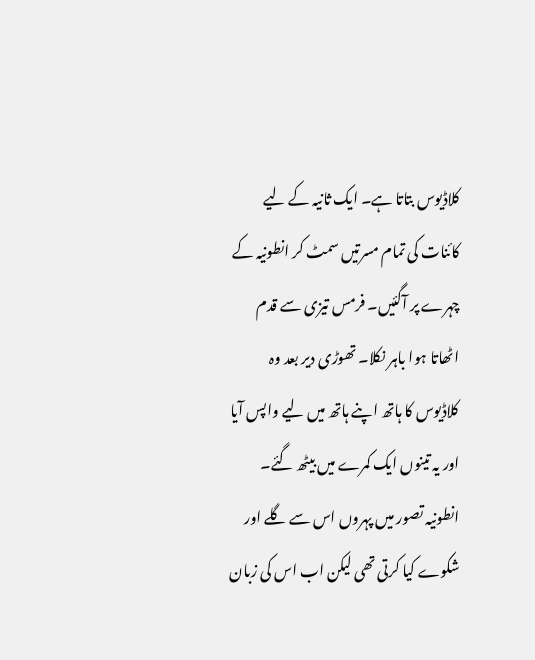کلاڈیوس بتاتا ہے۔ ایک ثانیہ کے لیے کائنات کی تمام مسرتیں سمٹ کر انطونیہ کے چہرے پر آگئیں۔ فرمس تیزی سے قدم اٹھاتا ہوا باہر نکلا۔ تھوڑی دیر بعد وہ کلاڈیوس کا ہاتھ اپنے ہاتھ میں لیے واپس آیا اور یہ تینوں ایک کمرے میں بیٹھ گئے۔ انطونیہ تصور میں پہروں اس سے گلے اور شکوے کیا کرتی تھی لیکن اب اس کی زبان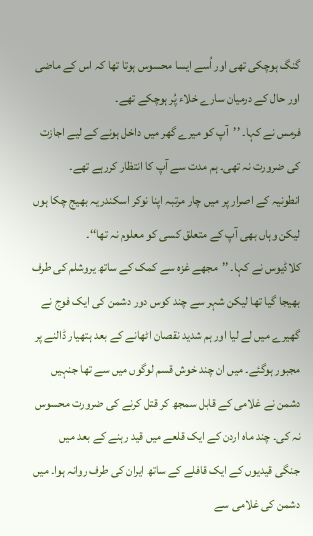گنگ ہوچکی تھی اور اُسے ایسا محسوس ہوتا تھا کہ اس کے ماضی اور حال کے درمیان سارے خلاء پُر ہوچکے تھے۔
فرمس نے کہا۔ ’’آپ کو میرے گھر میں داخل ہونے کے لیے اجازت کی ضرورت نہ تھی۔ ہم مدت سے آپ کا انتظار کررہے تھے۔
انطونیہ کے اصرار پر میں چار مرتبہ اپنا نوکر اسکندریہ بھیج چکا ہوں لیکن وہاں بھی آپ کے متعلق کسی کو معلوم نہ تھا‘‘۔
کلاڈیوس نے کہا۔ ’’مجھے غزہ سے کمک کے ساتھ یروشلم کی طرف بھیجا گیا تھا لیکن شہر سے چند کوس دور دشمن کی ایک فوج نے گھیرے میں لے لیا اور ہم شدید نقصان اٹھانے کے بعد ہتھیار ڈالنے پر مجبور ہوگئے۔ میں ان چند خوش قسم لوگوں میں سے تھا جنہیں دشمن نے غلامی کے قابل سمجھ کر قتل کرنے کی ضرورت محسوس نہ کی۔ چند ماہ اردن کے ایک قلعے میں قید رہنے کے بعد میں جنگی قیدیوں کے ایک قافلے کے ساتھ ایران کی طرف روانہ ہوا۔ میں دشمن کی غلامی سے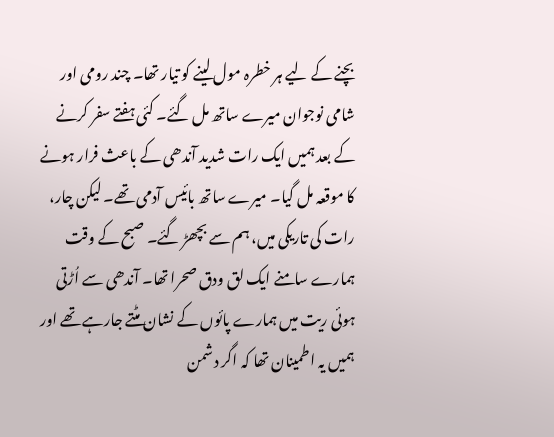بچنے کے لیے ہر خطرہ مول لینے کو تیار تھا۔ چند رومی اور شامی نوجوان میرے ساتھ مل گئے۔ کئی ہفتے سفر کرنے کے بعد ہمیں ایک رات شدید آندھی کے باعث فرار ہونے کا موقعہ مل گیا۔ میرے ساتھ بائیس آدمی تھے۔ لیکن چار، رات کی تاریکی میں، ہم سے بچھڑ گئے۔ صبح کے وقت ہمارے سامنے ایک لق ودق صحرا تھا۔ آندھی سے اُڑتی ہوئی ریت میں ہمارے پائوں کے نشان مٹتے جارہے تھے اور ہمیں یہ اطمینان تھا کہ اگر دشمن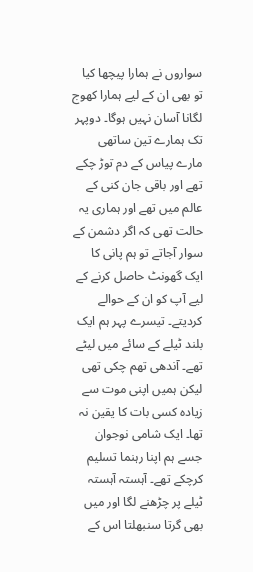سواروں نے ہمارا پیچھا کیا تو بھی ان کے لیے ہمارا کھوج لگانا آسان نہیں ہوگا۔ دوپہر تک ہمارے تین ساتھی مارے پیاس کے دم توڑ چکے تھے اور باقی جان کنی کے عالم میں تھے اور ہماری یہ حالت تھی کہ اگر دشمن کے سوار آجاتے تو ہم پانی کا ایک گھونٹ حاصل کرنے کے لیے آپ کو ان کے حوالے کردیتے۔ تیسرے پہر ہم ایک بلند ٹیلے کے سائے میں لیٹے تھے۔ آندھی تھم چکی تھی لیکن ہمیں اپنی موت سے زیادہ کسی بات کا یقین نہ تھا۔ ایک شامی نوجوان جسے ہم اپنا رہنما تسلیم کرچکے تھے۔ آہستہ آہستہ ٹیلے پر چڑھنے لگا اور میں بھی گرتا سنبھلتا اس کے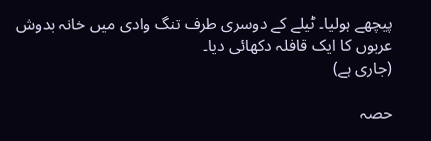پیچھے ہولیا۔ ٹیلے کے دوسری طرف تنگ وادی میں خانہ بدوش عربوں کا ایک قافلہ دکھائی دیا۔
(جاری ہے)

حصہ